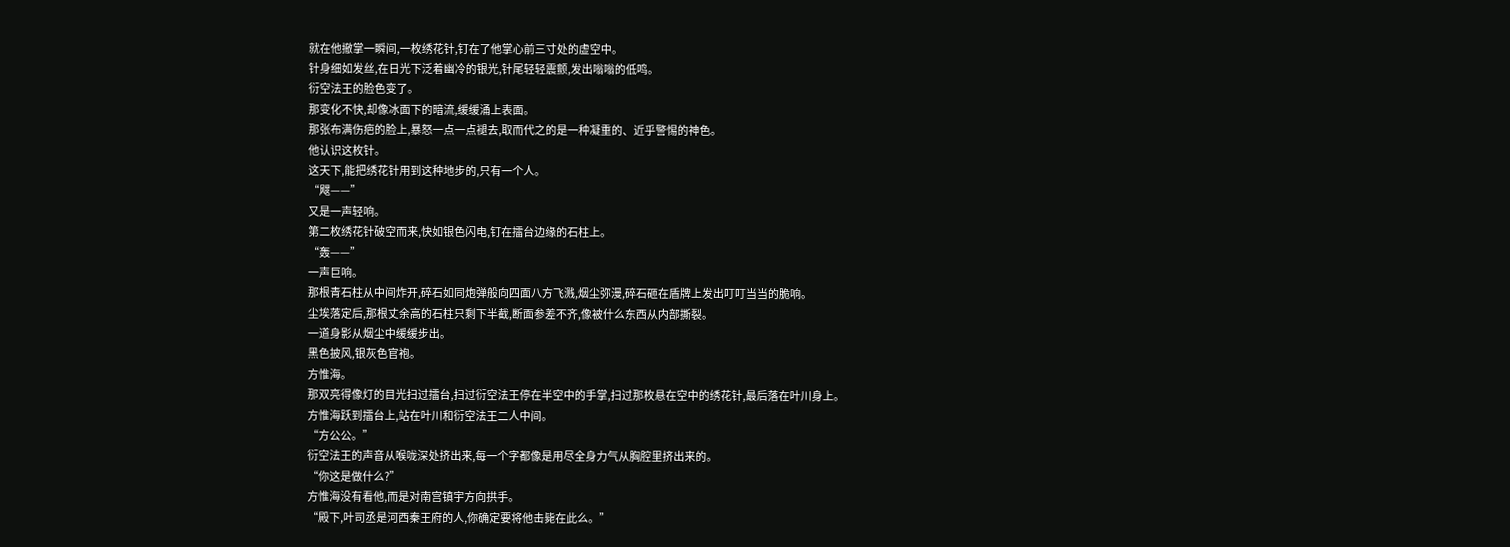就在他撤掌一瞬间,一枚绣花针,钉在了他掌心前三寸处的虚空中。
针身细如发丝,在日光下泛着幽冷的银光,针尾轻轻震颤,发出嗡嗡的低鸣。
衍空法王的脸色变了。
那变化不快,却像冰面下的暗流,缓缓涌上表面。
那张布满伤疤的脸上,暴怒一点一点褪去,取而代之的是一种凝重的、近乎警惕的神色。
他认识这枚针。
这天下,能把绣花针用到这种地步的,只有一个人。
“飕——”
又是一声轻响。
第二枚绣花针破空而来,快如银色闪电,钉在擂台边缘的石柱上。
“轰——”
一声巨响。
那根青石柱从中间炸开,碎石如同炮弹般向四面八方飞溅,烟尘弥漫,碎石砸在盾牌上发出叮叮当当的脆响。
尘埃落定后,那根丈余高的石柱只剩下半截,断面参差不齐,像被什么东西从内部撕裂。
一道身影从烟尘中缓缓步出。
黑色披风,银灰色官袍。
方惟海。
那双亮得像灯的目光扫过擂台,扫过衍空法王停在半空中的手掌,扫过那枚悬在空中的绣花针,最后落在叶川身上。
方惟海跃到擂台上,站在叶川和衍空法王二人中间。
“方公公。”
衍空法王的声音从喉咙深处挤出来,每一个字都像是用尽全身力气从胸腔里挤出来的。
“你这是做什么?”
方惟海没有看他,而是对南宫镇宇方向拱手。
“殿下,叶司丞是河西秦王府的人,你确定要将他击毙在此么。”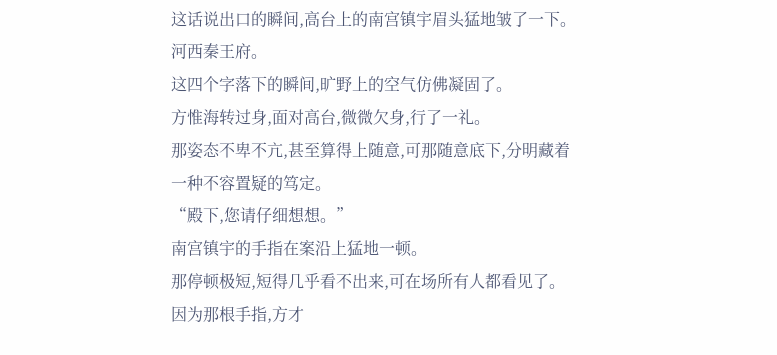这话说出口的瞬间,高台上的南宫镇宇眉头猛地皱了一下。
河西秦王府。
这四个字落下的瞬间,旷野上的空气仿佛凝固了。
方惟海转过身,面对高台,微微欠身,行了一礼。
那姿态不卑不亢,甚至算得上随意,可那随意底下,分明藏着一种不容置疑的笃定。
“殿下,您请仔细想想。”
南宫镇宇的手指在案沿上猛地一顿。
那停顿极短,短得几乎看不出来,可在场所有人都看见了。
因为那根手指,方才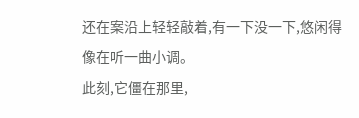还在案沿上轻轻敲着,有一下没一下,悠闲得像在听一曲小调。
此刻,它僵在那里,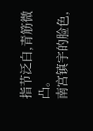指节泛白,青筋微凸。
南宫镇宇的脸色,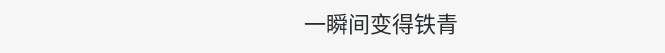一瞬间变得铁青